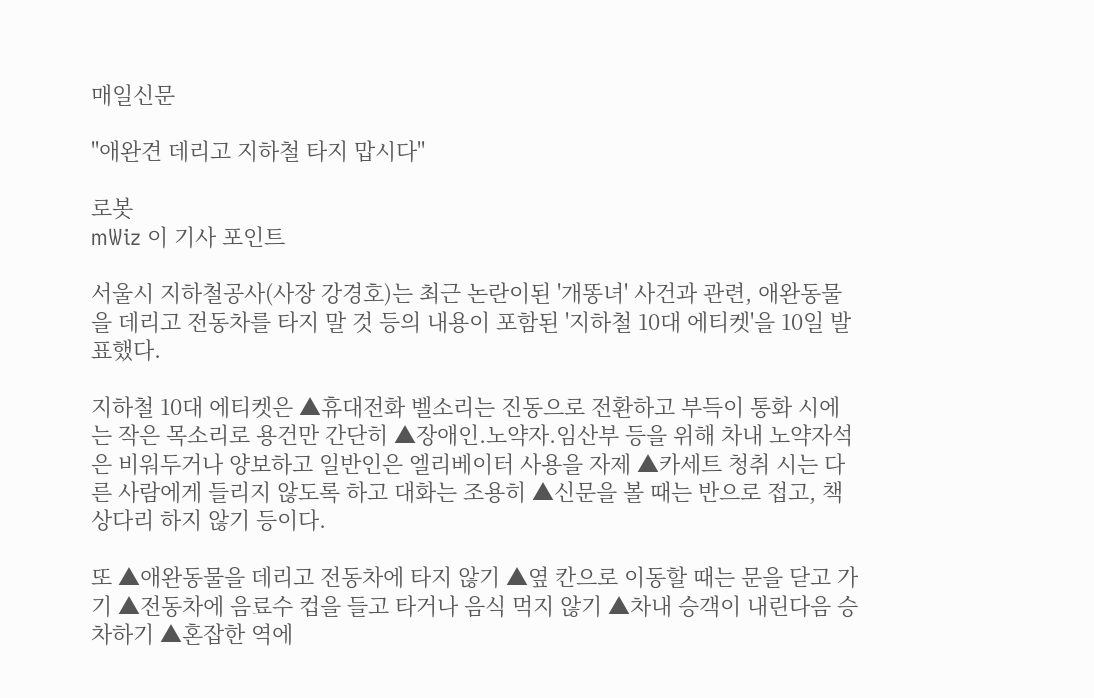매일신문

"애완견 데리고 지하철 타지 맙시다"

로봇
mWiz 이 기사 포인트

서울시 지하철공사(사장 강경호)는 최근 논란이된 '개똥녀' 사건과 관련, 애완동물을 데리고 전동차를 타지 말 것 등의 내용이 포함된 '지하철 10대 에티켓'을 10일 발표했다.

지하철 10대 에티켓은 ▲휴대전화 벨소리는 진동으로 전환하고 부득이 통화 시에는 작은 목소리로 용건만 간단히 ▲장애인.노약자.임산부 등을 위해 차내 노약자석은 비워두거나 양보하고 일반인은 엘리베이터 사용을 자제 ▲카세트 청취 시는 다른 사람에게 들리지 않도록 하고 대화는 조용히 ▲신문을 볼 때는 반으로 접고, 책상다리 하지 않기 등이다.

또 ▲애완동물을 데리고 전동차에 타지 않기 ▲옆 칸으로 이동할 때는 문을 닫고 가기 ▲전동차에 음료수 컵을 들고 타거나 음식 먹지 않기 ▲차내 승객이 내린다음 승차하기 ▲혼잡한 역에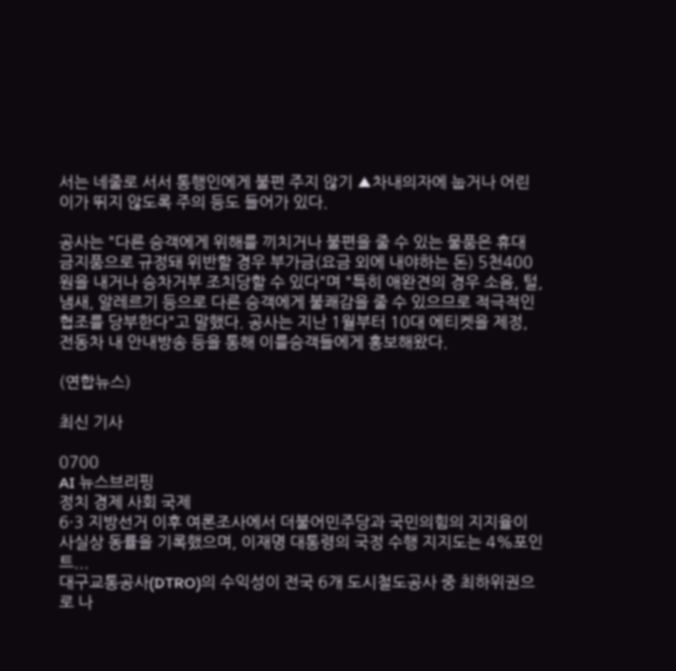서는 네줄로 서서 통행인에게 불편 주지 않기 ▲차내의자에 눕거나 어린이가 뛰지 않도록 주의 등도 들어가 있다.

공사는 "다른 승객에게 위해를 끼치거나 불편을 줄 수 있는 물품은 휴대 금지품으로 규정돼 위반할 경우 부가금(요금 외에 내야하는 돈) 5천400원을 내거나 승차거부 조치당할 수 있다"며 "특히 애완견의 경우 소음, 털, 냄새, 알레르기 등으로 다른 승객에게 불쾌감을 줄 수 있으므로 적극적인 협조를 당부한다"고 말했다. 공사는 지난 1월부터 10대 에티켓을 제정, 전동차 내 안내방송 등을 통해 이를승객들에게 홍보해왔다.

(연합뉴스)

최신 기사

0700
AI 뉴스브리핑
정치 경제 사회 국제
6·3 지방선거 이후 여론조사에서 더불어민주당과 국민의힘의 지지율이 사실상 동률을 기록했으며, 이재명 대통령의 국정 수행 지지도는 4%포인트...
대구교통공사(DTRO)의 수익성이 전국 6개 도시철도공사 중 최하위권으로 나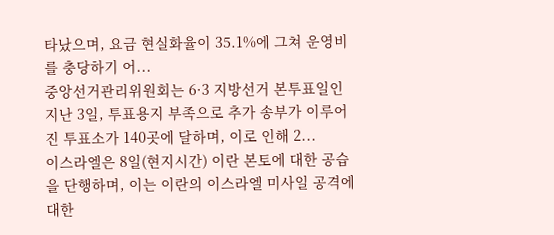타났으며, 요금 현실화율이 35.1%에 그쳐 운영비를 충당하기 어...
중앙선거관리위원회는 6·3 지방선거 본투표일인 지난 3일, 투표용지 부족으로 추가 송부가 이루어진 투표소가 140곳에 달하며, 이로 인해 2...
이스라엘은 8일(현지시간) 이란 본토에 대한 공습을 단행하며, 이는 이란의 이스라엘 미사일 공격에 대한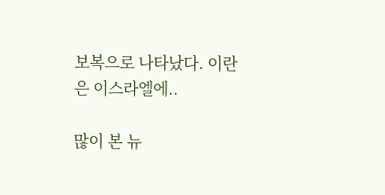보복으로 나타났다. 이란은 이스라엘에..

많이 본 뉴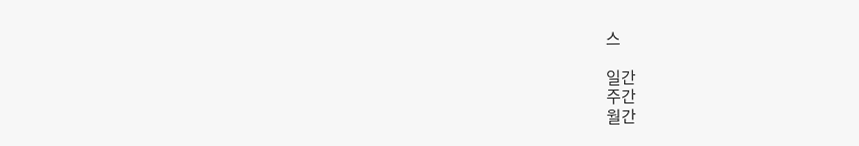스

일간
주간
월간